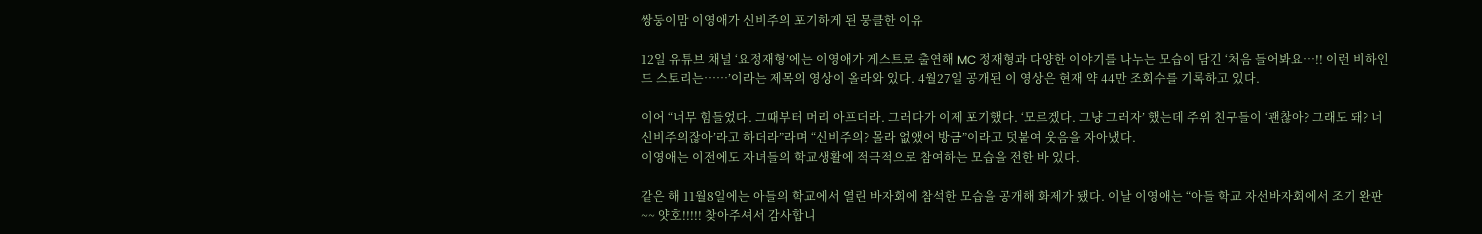쌍둥이맘 이영애가 신비주의 포기하게 된 뭉클한 이유

12일 유튜브 채널 ‘요정재형’에는 이영애가 게스트로 출연해 MC 정재형과 다양한 이야기를 나누는 모습이 담긴 ‘처음 들어봐요…!! 이런 비하인드 스토리는……’이라는 제목의 영상이 올라와 있다. 4월27일 공개된 이 영상은 현재 약 44만 조회수를 기록하고 있다.

이어 “너무 힘들었다. 그때부터 머리 아프더라. 그러다가 이제 포기했다. ‘모르겠다. 그냥 그러자’ 했는데 주위 친구들이 ‘괜찮아? 그래도 돼? 너 신비주의잖아’라고 하더라”라며 “신비주의? 몰라 없앴어 방금”이라고 덧붙여 웃음을 자아냈다.
이영애는 이전에도 자녀들의 학교생활에 적극적으로 참여하는 모습을 전한 바 있다.

같은 해 11월8일에는 아들의 학교에서 열린 바자회에 참석한 모습을 공개해 화제가 됐다. 이날 이영애는 “아들 학교 자선바자회에서 조기 완판~~ 얏호!!!!! 찾아주셔서 감사합니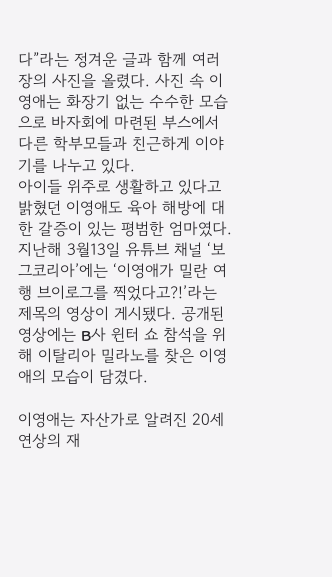다”라는 정겨운 글과 함께 여러 장의 사진을 올렸다. 사진 속 이영애는 화장기 없는 수수한 모습으로 바자회에 마련된 부스에서 다른 학부모들과 친근하게 이야기를 나누고 있다.
아이들 위주로 생활하고 있다고 밝혔던 이영애도 육아 해방에 대한 갈증이 있는 평범한 엄마였다. 지난해 3월13일 유튜브 채널 ‘보그코리아’에는 ‘이영애가 밀란 여행 브이로그를 찍었다고?!’라는 제목의 영상이 게시됐다. 공개된 영상에는 B사 윈터 쇼 참석을 위해 이탈리아 밀라노를 찾은 이영애의 모습이 담겼다.

이영애는 자산가로 알려진 20세 연상의 재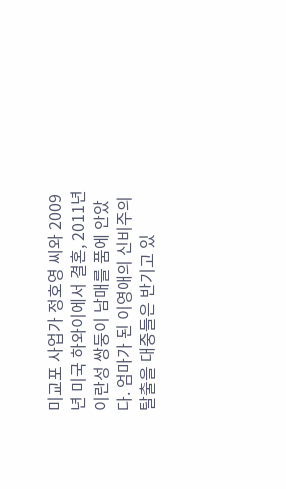미교포 사업가 정호영 씨와 2009년 미국 하와이에서 결혼, 2011년 이란성 쌍둥이 남매를 품에 안았다. 엄마가 된 이영애의 신비주의 탈출을 대중들은 반기고 있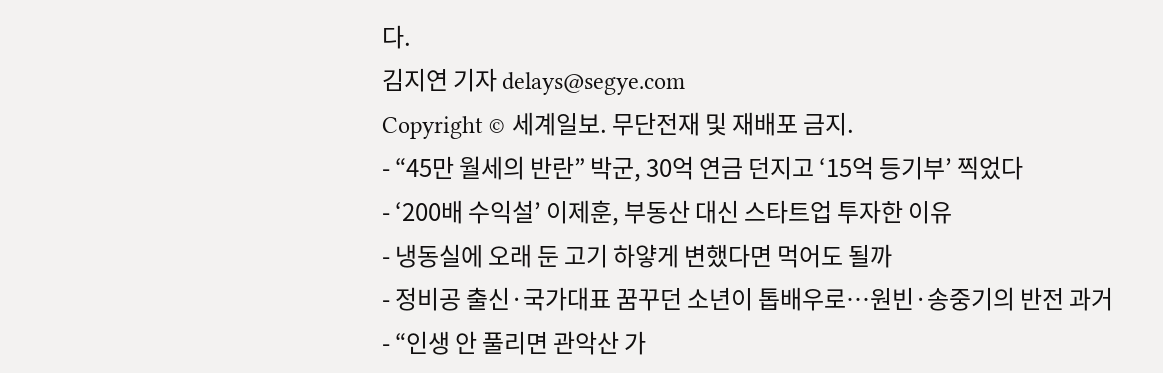다.
김지연 기자 delays@segye.com
Copyright © 세계일보. 무단전재 및 재배포 금지.
- “45만 월세의 반란” 박군, 30억 연금 던지고 ‘15억 등기부’ 찍었다
- ‘200배 수익설’ 이제훈, 부동산 대신 스타트업 투자한 이유
- 냉동실에 오래 둔 고기 하얗게 변했다면 먹어도 될까
- 정비공 출신·국가대표 꿈꾸던 소년이 톱배우로…원빈·송중기의 반전 과거
- “인생 안 풀리면 관악산 가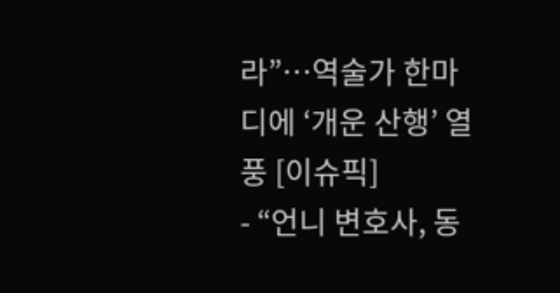라”…역술가 한마디에 ‘개운 산행’ 열풍 [이슈픽]
- “언니 변호사, 동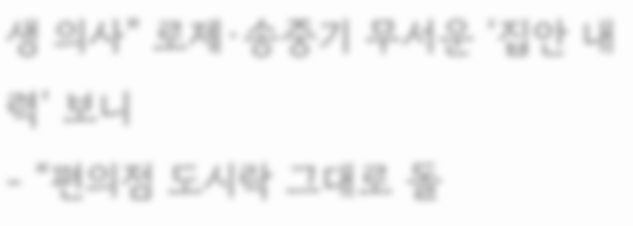생 의사” 로제·송중기 무서운 ‘집안 내력’ 보니
- “편의점 도시락 그대로 돌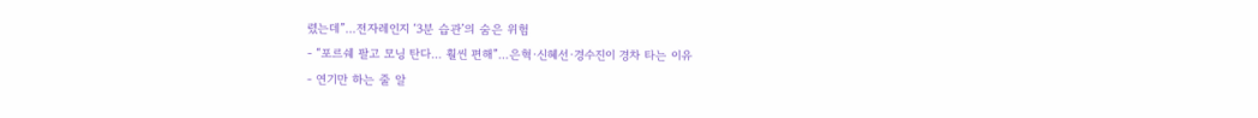렸는데”…전자레인지 ‘3분 습관’의 숨은 위험
- “포르쉐 팔고 모닝 탄다… 훨씬 편해”…은혁·신혜선·경수진이 경차 타는 이유
- 연기만 하는 줄 알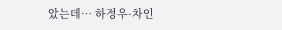았는데… 하정우·차인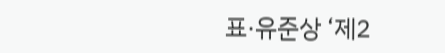표·유준상 ‘제2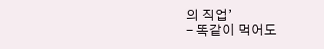의 직업’
- 똑같이 먹어도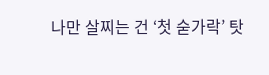나만 살찌는 건 ‘첫 숟가락’ 탓